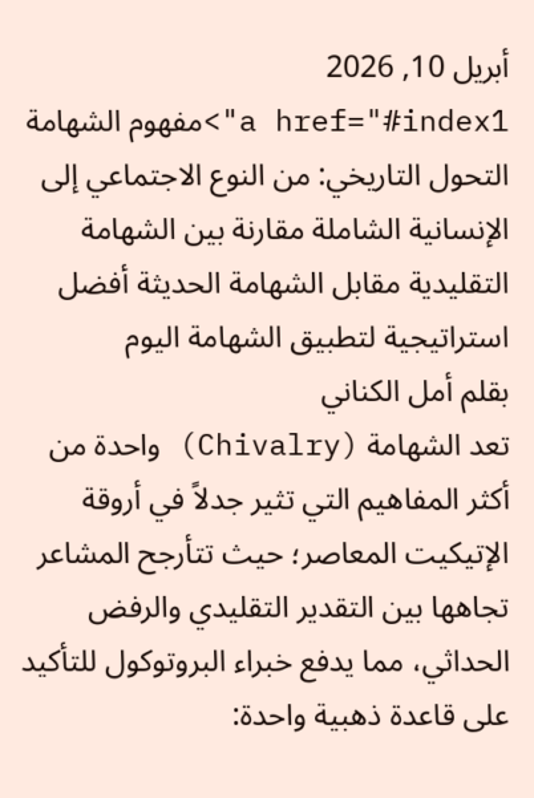أبريل 10, 2026
a href="#index1">مفهوم الشهامة التحول التاريخي: من النوع الاجتماعي إلى الإنسانية الشاملة مقارنة بين الشهامة التقليدية مقابل الشهامة الحديثة أفضل استراتيجية لتطبيق الشهامة اليوم
بقلم أمل الكناني
تعد الشهامة (Chivalry) واحدة من أكثر المفاهيم التي تثير جدلاً في أروقة الإتيكيت المعاصر؛ حيث تتأرجح المشاعر تجاهها بين التقدير التقليدي والرفض الحداثي، مما يدفع خبراء البروتوكول للتأكيد على قاعدة ذهبية واحدة: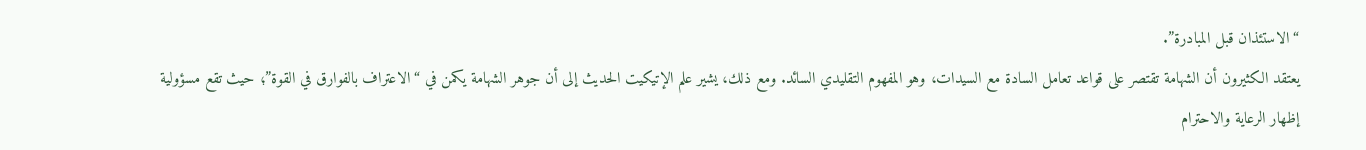“الاستئذان قبل المبادرة”.
يعتقد الكثيرون أن الشهامة تقتصر على قواعد تعامل السادة مع السيدات، وهو المفهوم التقليدي السائد. ومع ذلك، يشير علم الإتيكيت الحديث إلى أن جوهر الشهامة يكمن في “الاعتراف بالفوارق في القوة”؛ حيث تقع مسؤولية إظهار الرعاية والاحترام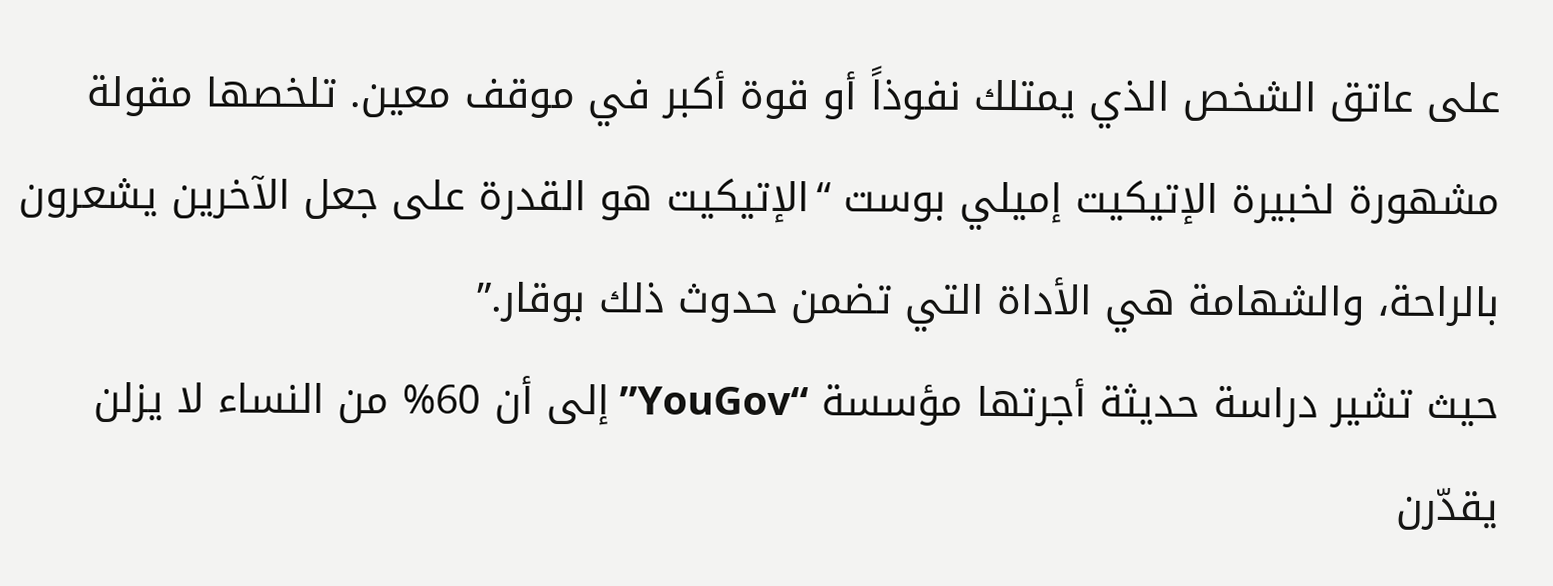على عاتق الشخص الذي يمتلك نفوذاً أو قوة أكبر في موقف معين. تلخصها مقولة مشهورة لخبيرة الإتيكيت إميلي بوست “الإتيكيت هو القدرة على جعل الآخرين يشعرون بالراحة، والشهامة هي الأداة التي تضمن حدوث ذلك بوقار.”
حيث تشير دراسة حديثة أجرتها مؤسسة “YouGov” إلى أن 60% من النساء لا يزلن يقدّرن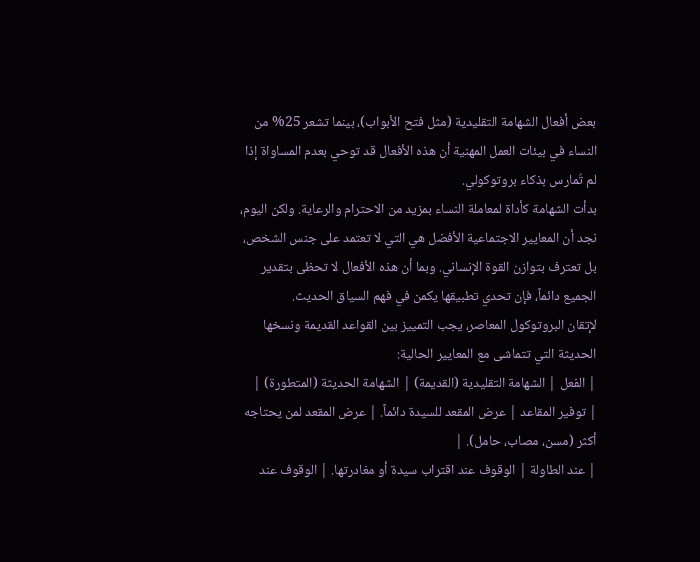بعض أفعال الشهامة التقليدية (مثل فتح الأبواب)، بينما تشعر 25% من النساء في بيئات العمل المهنية أن هذه الأفعال قد توحي بعدم المساواة إذا لم تُمارس بذكاء بروتوكولي.
بدأت الشهامة كأداة لمعاملة النساء بمزيد من الاحترام والرعاية. ولكن اليوم، نجد أن المعايير الاجتماعية الأفضل هي التي لا تعتمد على جنس الشخص، بل تعترف بتوازن القوة الإنساني. وبما أن هذه الأفعال لا تحظى بتقدير الجميع دائماً، فإن تحدي تطبيقها يكمن في فهم السياق الحديث.
لإتقان البروتوكول المعاصر، يجب التمييز بين القواعد القديمة ونسخها الحديثة التي تتماشى مع المعايير الحالية:
| الفعل | الشهامة التقليدية (القديمة) | الشهامة الحديثة (المتطورة) |
| توفير المقاعد | عرض المقعد للسيدة دائماً. | عرض المقعد لمن يحتاجه أكثر (مسن، مصاب، حامل). |
| عند الطاولة | الوقوف عند اقتراب سيدة أو مغادرتها. | الوقوف عند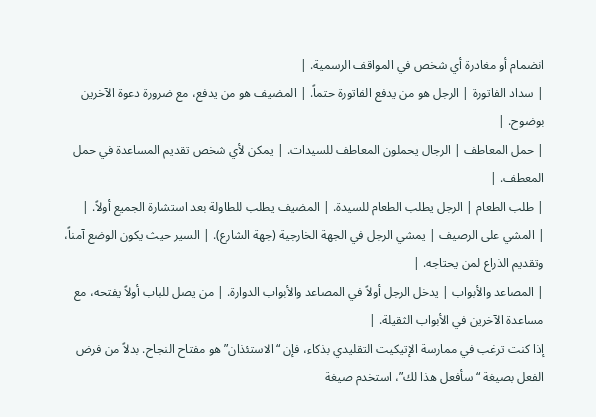انضمام أو مغادرة أي شخص في المواقف الرسمية. |
| سداد الفاتورة | الرجل هو من يدفع الفاتورة حتماً. | المضيف هو من يدفع، مع ضرورة دعوة الآخرين بوضوح. |
| حمل المعاطف | الرجال يحملون المعاطف للسيدات. | يمكن لأي شخص تقديم المساعدة في حمل المعطف. |
| طلب الطعام | الرجل يطلب الطعام للسيدة. | المضيف يطلب للطاولة بعد استشارة الجميع أولاً. |
| المشي على الرصيف | يمشي الرجل في الجهة الخارجية (جهة الشارع). | السير حيث يكون الوضع آمناً، وتقديم الذراع لمن يحتاجه. |
| المصاعد والأبواب | يدخل الرجل أولاً في المصاعد والأبواب الدوارة. | من يصل للباب أولاً يفتحه، مع مساعدة الآخرين في الأبواب الثقيلة. |
إذا كنت ترغب في ممارسة الإتيكيت التقليدي بذكاء، فإن “الاستئذان” هو مفتاح النجاح. بدلاً من فرض الفعل بصيغة “سأفعل هذا لك”، استخدم صيغة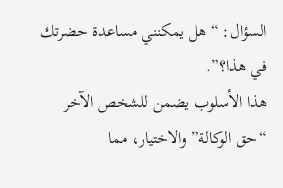السؤال: “هل يمكنني مساعدة حضرتك في هذا؟”.
هذا الأسلوب يضمن للشخص الآخر “حق الوكالة” والاختيار، مما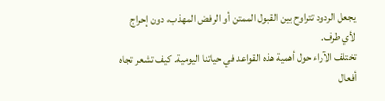يجعل الردود تتراوح بين القبول الممتن أو الرفض المهذب، دون إحراج لأي طرف.
تختلف الآراء حول أهمية هذه القواعد في حياتنا اليومية. كيف تشعر تجاه أفعال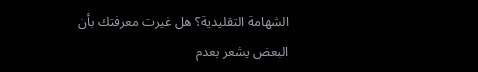الشهامة التقليدية؟ هل غيرت معرفتك بأن البعض يشعر بعدم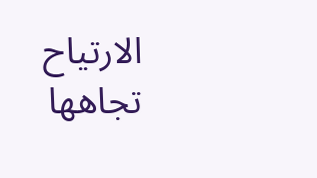الارتياح تجاهها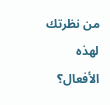من نظرتك لهذه الأفعال؟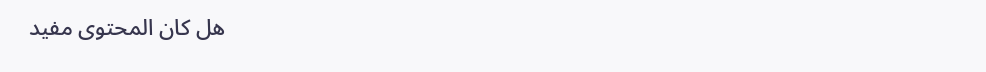هل كان المحتوى مفيد